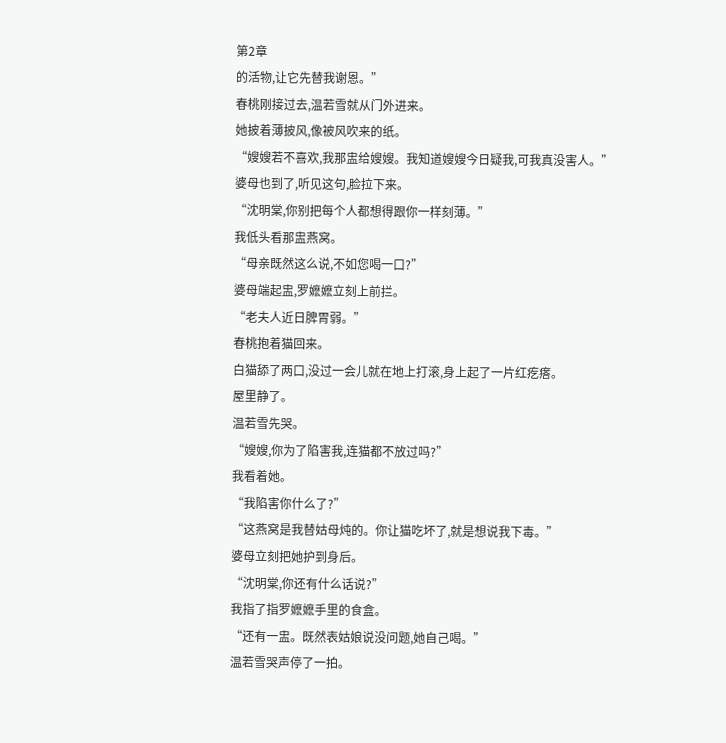第2章
的活物,让它先替我谢恩。”
春桃刚接过去,温若雪就从门外进来。
她披着薄披风,像被风吹来的纸。
“嫂嫂若不喜欢,我那盅给嫂嫂。我知道嫂嫂今日疑我,可我真没害人。”
婆母也到了,听见这句,脸拉下来。
“沈明棠,你别把每个人都想得跟你一样刻薄。”
我低头看那盅燕窝。
“母亲既然这么说,不如您喝一口?”
婆母端起盅,罗嬷嬷立刻上前拦。
“老夫人近日脾胃弱。”
春桃抱着猫回来。
白猫舔了两口,没过一会儿就在地上打滚,身上起了一片红疙瘩。
屋里静了。
温若雪先哭。
“嫂嫂,你为了陷害我,连猫都不放过吗?”
我看着她。
“我陷害你什么了?”
“这燕窝是我替姑母炖的。你让猫吃坏了,就是想说我下毒。”
婆母立刻把她护到身后。
“沈明棠,你还有什么话说?”
我指了指罗嬷嬷手里的食盒。
“还有一盅。既然表姑娘说没问题,她自己喝。”
温若雪哭声停了一拍。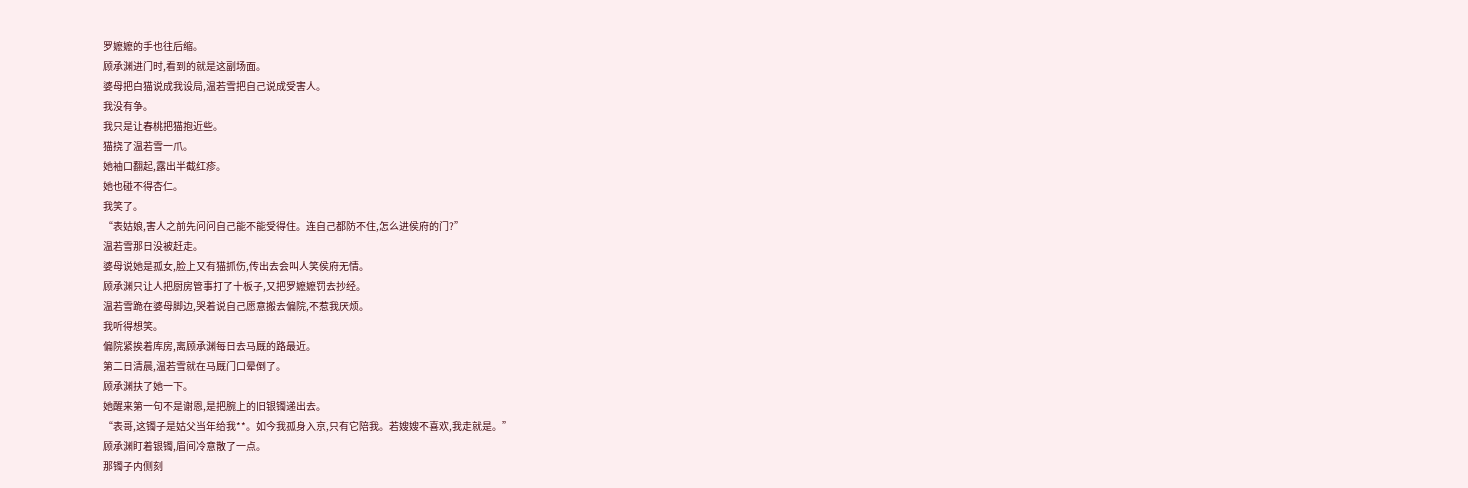罗嬷嬷的手也往后缩。
顾承渊进门时,看到的就是这副场面。
婆母把白猫说成我设局,温若雪把自己说成受害人。
我没有争。
我只是让春桃把猫抱近些。
猫挠了温若雪一爪。
她袖口翻起,露出半截红疹。
她也碰不得杏仁。
我笑了。
“表姑娘,害人之前先问问自己能不能受得住。连自己都防不住,怎么进侯府的门?”
温若雪那日没被赶走。
婆母说她是孤女,脸上又有猫抓伤,传出去会叫人笑侯府无情。
顾承渊只让人把厨房管事打了十板子,又把罗嬷嬷罚去抄经。
温若雪跪在婆母脚边,哭着说自己愿意搬去偏院,不惹我厌烦。
我听得想笑。
偏院紧挨着库房,离顾承渊每日去马厩的路最近。
第二日清晨,温若雪就在马厩门口晕倒了。
顾承渊扶了她一下。
她醒来第一句不是谢恩,是把腕上的旧银镯递出去。
“表哥,这镯子是姑父当年给我**。如今我孤身入京,只有它陪我。若嫂嫂不喜欢,我走就是。”
顾承渊盯着银镯,眉间冷意散了一点。
那镯子内侧刻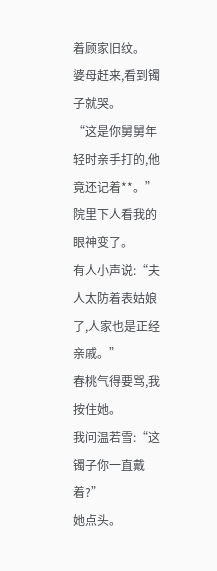着顾家旧纹。
婆母赶来,看到镯子就哭。
“这是你舅舅年轻时亲手打的,他竟还记着**。”
院里下人看我的眼神变了。
有人小声说:“夫人太防着表姑娘了,人家也是正经亲戚。”
春桃气得要骂,我按住她。
我问温若雪:“这镯子你一直戴着?”
她点头。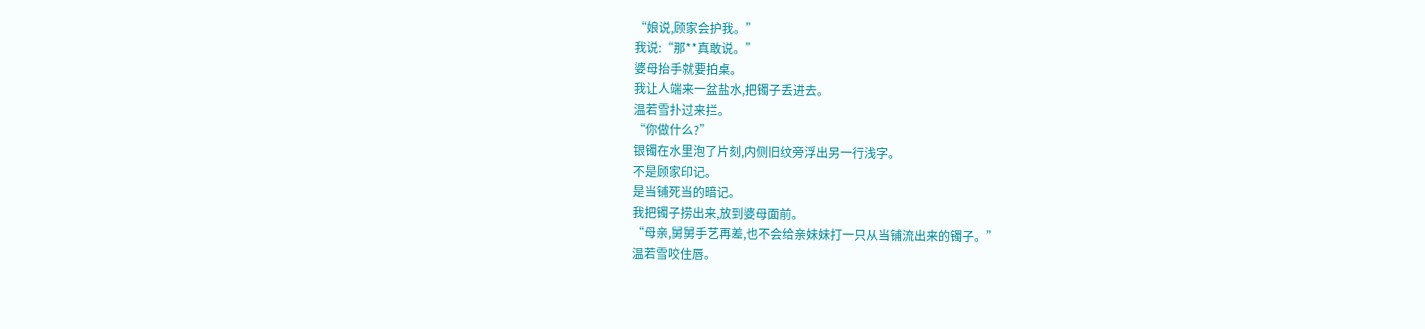“娘说,顾家会护我。”
我说:“那**真敢说。”
婆母抬手就要拍桌。
我让人端来一盆盐水,把镯子丢进去。
温若雪扑过来拦。
“你做什么?”
银镯在水里泡了片刻,内侧旧纹旁浮出另一行浅字。
不是顾家印记。
是当铺死当的暗记。
我把镯子捞出来,放到婆母面前。
“母亲,舅舅手艺再差,也不会给亲妹妹打一只从当铺流出来的镯子。”
温若雪咬住唇。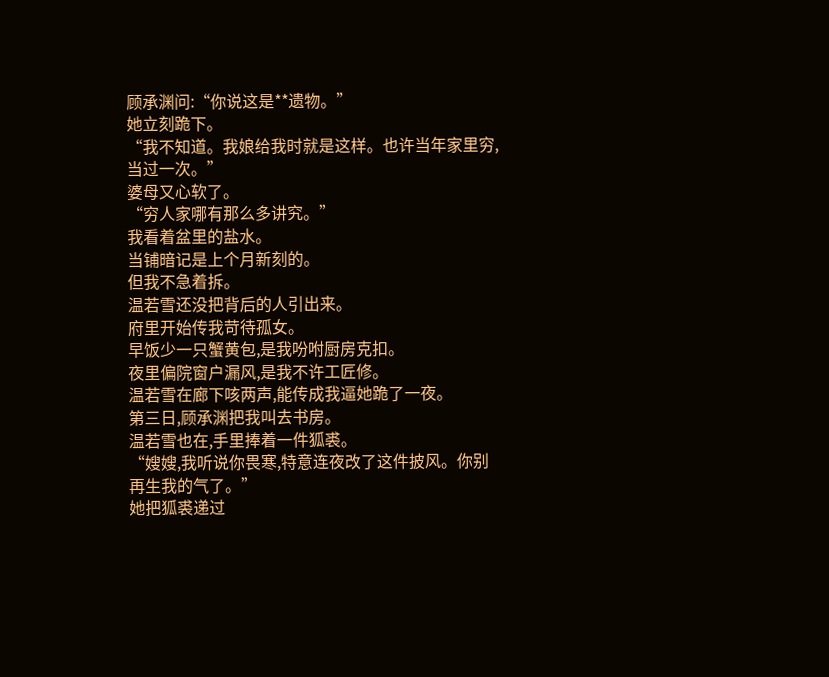顾承渊问:“你说这是**遗物。”
她立刻跪下。
“我不知道。我娘给我时就是这样。也许当年家里穷,当过一次。”
婆母又心软了。
“穷人家哪有那么多讲究。”
我看着盆里的盐水。
当铺暗记是上个月新刻的。
但我不急着拆。
温若雪还没把背后的人引出来。
府里开始传我苛待孤女。
早饭少一只蟹黄包,是我吩咐厨房克扣。
夜里偏院窗户漏风,是我不许工匠修。
温若雪在廊下咳两声,能传成我逼她跪了一夜。
第三日,顾承渊把我叫去书房。
温若雪也在,手里捧着一件狐裘。
“嫂嫂,我听说你畏寒,特意连夜改了这件披风。你别再生我的气了。”
她把狐裘递过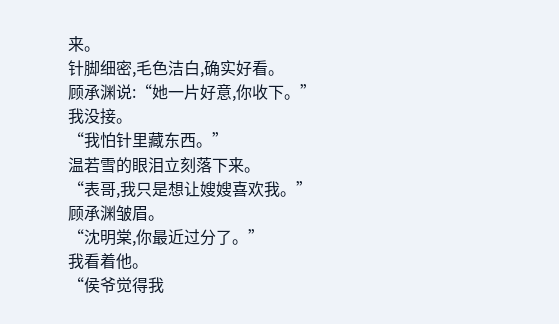来。
针脚细密,毛色洁白,确实好看。
顾承渊说:“她一片好意,你收下。”
我没接。
“我怕针里藏东西。”
温若雪的眼泪立刻落下来。
“表哥,我只是想让嫂嫂喜欢我。”
顾承渊皱眉。
“沈明棠,你最近过分了。”
我看着他。
“侯爷觉得我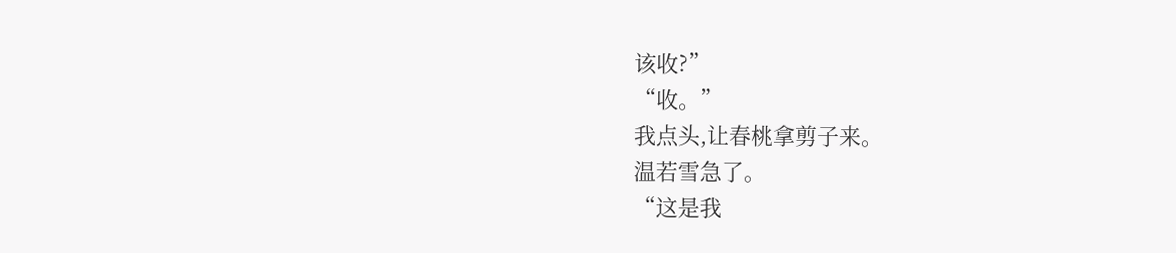该收?”
“收。”
我点头,让春桃拿剪子来。
温若雪急了。
“这是我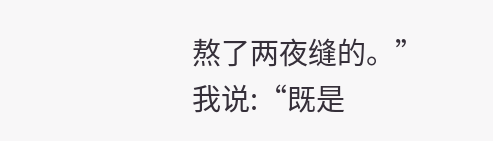熬了两夜缝的。”
我说:“既是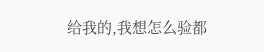给我的,我想怎么验都